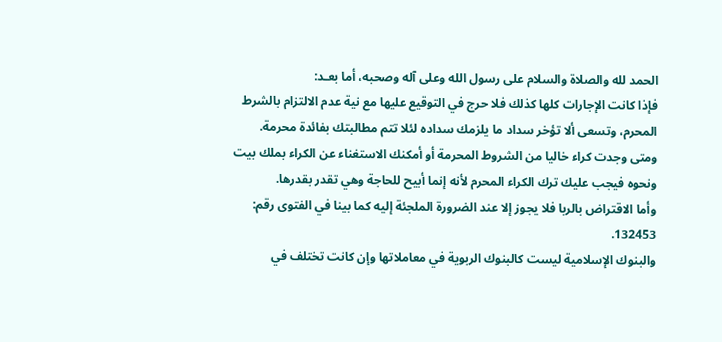الحمد لله والصلاة والسلام على رسول الله وعلى آله وصحبه، أما بعـد:
فإذا كانت الإجارات كلها كذلك فلا حرج في التوقيع عليها مع نية عدم الالتزام بالشرط المحرم، وتسعى ألا تؤخر سداد ما يلزمك سداده لئلا تتم مطالبتك بفائدة محرمة. ومتى وجدت كراء خاليا من الشروط المحرمة أو أمكنك الاستغناء عن الكراء بملك بيت ونحوه فيجب عليك ترك الكراء المحرم لأنه إنما أبيح للحاجة وهي تقدر بقدرها.
وأما الاقتراض بالربا فلا يجوز إلا عند الضرورة الملجئة إليه كما بينا في الفتوى رقم: 132453.
والبنوك الإسلامية ليست كالبنوك الربوية في معاملاتها وإن كانت تختلف في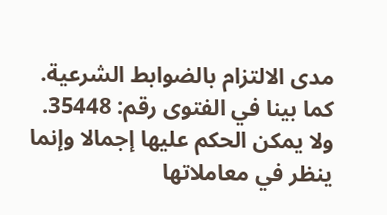مدى الالتزام بالضوابط الشرعية. كما بينا في الفتوى رقم: 35448.
ولا يمكن الحكم عليها إجمالا وإنما ينظر في معاملاتها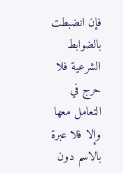فإن انضبطت بالضوابط الشرعية فلا حرج في التعامل معها وإلا فلا عبرة بالاسم دون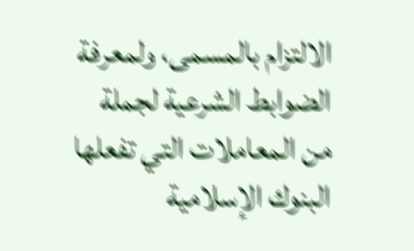الالتزام بالمسمى، ولمعرفة الضوابط الشرعية لجملة من المعاملات التي تفعلها البنوك الإسلامية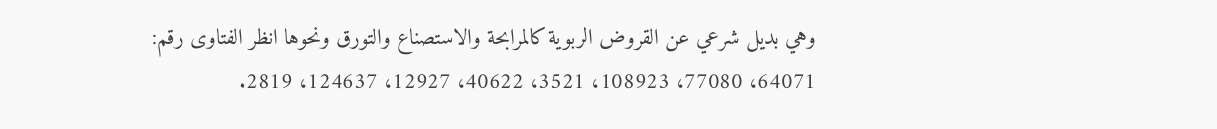وهي بديل شرعي عن القروض الربوية كالمرابحة والاستصناع والتورق ونحوها انظر الفتاوى رقم: 64071، 77080، 108923، 3521، 40622، 12927، 124637، 2819.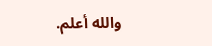والله أعلم.